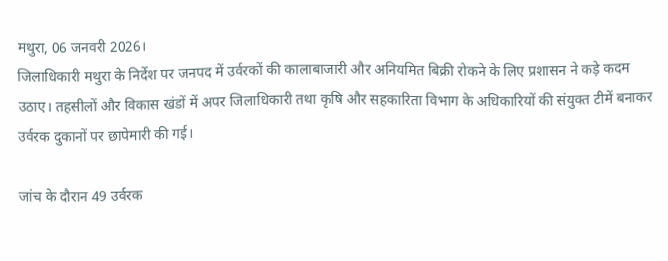मथुरा, 06 जनवरी 2026।
जिलाधिकारी मथुरा के निर्देश पर जनपद में उर्वरकों की कालाबाजारी और अनियमित बिक्री रोकने के लिए प्रशासन ने कड़े कदम उठाए। तहसीलों और विकास खंडों में अपर जिलाधिकारी तथा कृषि और सहकारिता विभाग के अधिकारियों की संयुक्त टीमें बनाकर उर्वरक दुकानों पर छापेमारी की गई।

जांच के दौरान 49 उर्वरक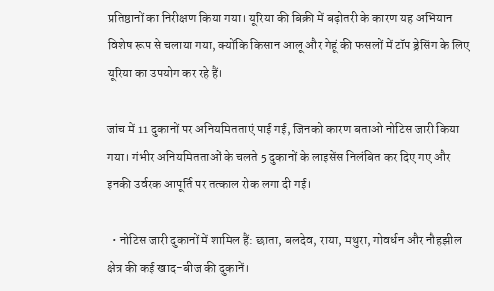प्रतिष्ठानों का निरीक्षण किया गया। यूरिया की बिक्री में बढ़ोतरी के कारण यह अभियान विशेष रूप से चलाया गया, क्योंकि किसान आलू और गेहूं की फसलों में टॉप ड्रेसिंग के लिए यूरिया का उपयोग कर रहे हैं।

जांच में 11 दुकानों पर अनियमितताएं पाई गई, जिनको कारण बताओ नोटिस जारी किया गया। गंभीर अनियमितताओं के चलते 5 दुकानों के लाइसेंस निलंबित कर दिए गए और इनकी उर्वरक आपूर्ति पर तत्काल रोक लगा दी गई।

  • नोटिस जारी दुकानों में शामिल हैं: छाता, बलदेव, राया, मथुरा, गोवर्धन और नौहझील क्षेत्र की कई खाद-बीज की दुकानें।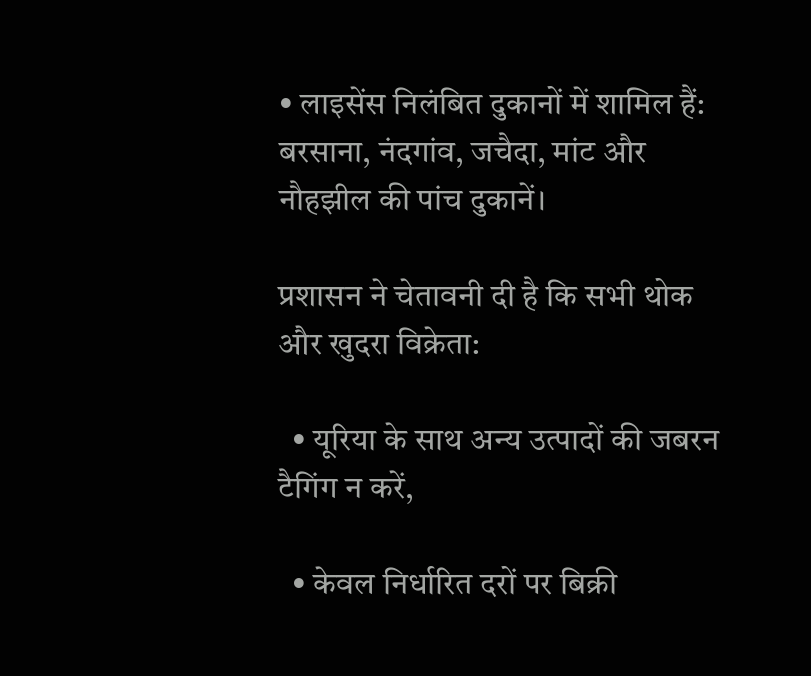• लाइसेंस निलंबित दुकानों में शामिल हैं: बरसाना, नंदगांव, जचैदा, मांट और नौहझील की पांच दुकानें।

प्रशासन ने चेतावनी दी है कि सभी थोक और खुदरा विक्रेता:

  • यूरिया के साथ अन्य उत्पादों की जबरन टैगिंग न करें,

  • केवल निर्धारित दरों पर बिक्री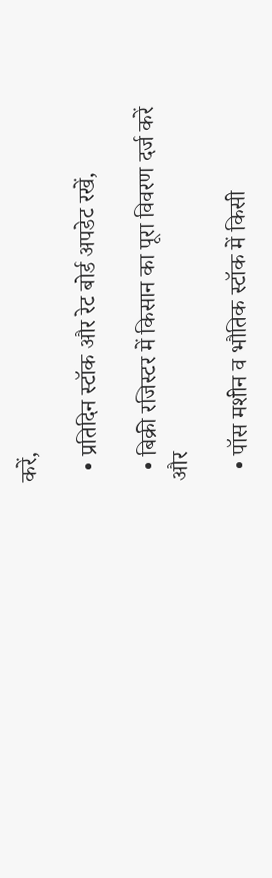करें,

  • प्रतिदिन स्टॉक और रेट बोर्ड अपडेट रखें,

  • बिक्री रजिस्टर में किसान का पूरा विवरण दर्ज करें और

  • पॉस मशीन व भौतिक स्टॉक में किसी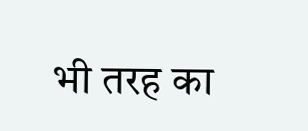भी तरह का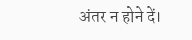अंतर न होने दें।